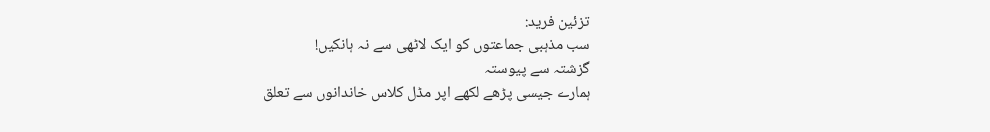تزئین فرید:
سب مذہبی جماعتوں کو ایک لاٹھی سے نہ ہانکیں!
گزشتہ سے پیوستہ
ہمارے جیسی پڑھے لکھے اپر مڈل کلاس خاندانوں سے تعلق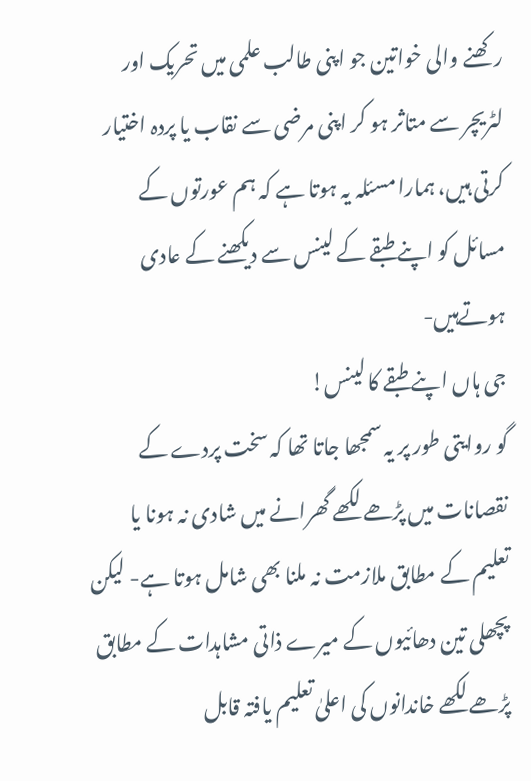رکھنے والی خواتین جو اپنی طالب علمی میں تحریک اور لٹریچر سے متاثر ہو کر اپنی مرضی سے نقاب یا پردہ اختیار کرتی ہیں، ہمارا مسئلہ یہ ہوتا ہے کہ ہم عورتوں کے مسائل کو اپنے طبقے کے لینس سے دیکھنے کے عادی ہوتےہیں-
جی ہاں اپنے طبقے کا لینس!
گو روایتی طور پر یہ سمجھا جاتا تھا کہ سخت پردے کے نقصانات میں پڑھے لکھے گھرانے میں شادی نہ ہونا یا تعلیم کے مطابق ملازمت نہ ملنا بھی شامل ہوتا ہے- لیکن پچھلی تین دھائیوں کے میرے ذاتی مشاہدات کے مطابق پڑھے لکھے خاندانوں کی اعلیٰ تعلیم یافتہ قابل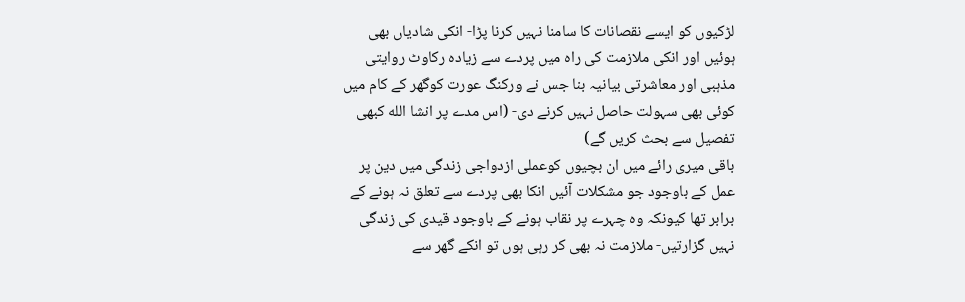لڑکیوں کو ایسے نقصانات کا سامنا نہیں کرنا پڑا- انکی شادیاں بھی ہوئیں اور انکی ملازمت کی راہ میں پردے سے زیادہ رکاوٹ روایتی مذہبی اور معاشرتی بیانیہ بنا جس نے ورکنگ عورت کوگھر کے کام میں کوئی بھی سہولت حاصل نہیں کرنے دی- (اس مدے پر انشا الله کبھی تفصیل سے بحث کریں گے)
باقی میری رائے میں ان بچیوں کوعملی ازدواجی زندگی میں دین پر عمل کے باوجود جو مشکلات آئیں انکا بھی پردے سے تعلق نہ ہونے کے برابر تھا کیونکہ وہ چہرے پر نقاب ہونے کے باوجود قیدی کی زندگی نہیں گزارتیں- ملازمت نہ بھی کر رہی ہوں تو انکے گھر سے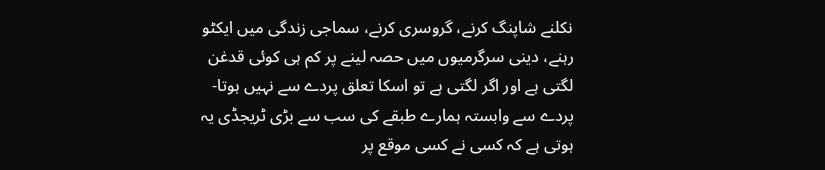نکلنے شاپنگ کرنے، گروسری کرنے، سماجی زندگی میں ایکٹو رہنے، دینی سرگرمیوں میں حصہ لینے پر کم ہی کوئی قدغن لگتی ہے اور اگر لگتی ہے تو اسکا تعلق پردے سے نہیں ہوتا-
پردے سے وابستہ ہمارے طبقے کی سب سے بڑی ٹریجڈی یہ ہوتی ہے کہ کسی نے کسی موقع پر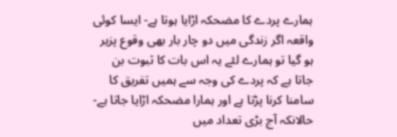ہمارے پردے کا مضحکہ اڑایا ہوتا ہے- ایسا کوئی واقعہ اگر زندگی میں دو چار بار بھی وقوع پزیر ہو گیا تو ہمارے لئے یہ اس بات کا ثبوت بن جاتا ہے کہ پردے کی وجہ سے ہمیں تفریق کا سامنا کرنا پڑتا ہے اور ہمارا مضحکہ اڑایا جاتا ہے-
حالانکہ آج بڑی تعداد میں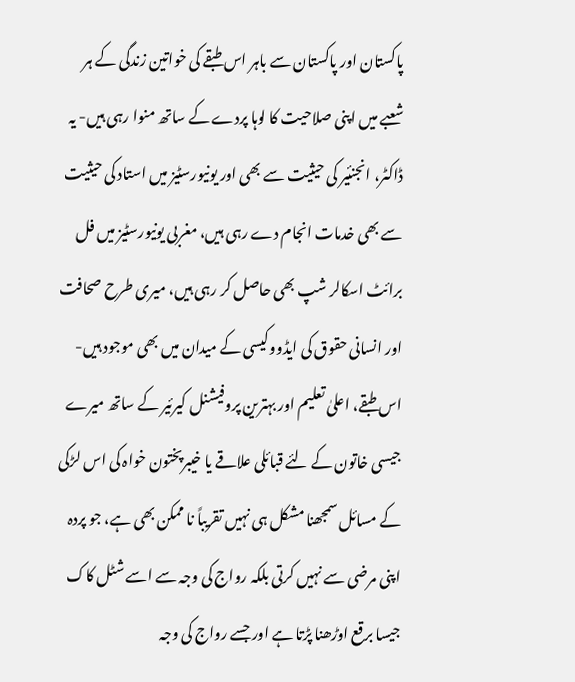پاکستان اور پاکستان سے باہر اس طبقے کی خواتین زندگی کے ہر شعبے میں اپنی صلاحیت کا لوہا پردے کے ساتھ منوا رہی ہیں- یہ ڈاکٹر، انجنئیر کی حیثیت سے بھی اور یونیورسٹیز میں استاد کی حیثیت سے بھی خدمات انجام دے رہی ہیں، مغربی یونیورسٹیز میں فل برائٹ اسکالر شپ بھی حاصل کر رہی ہیں، میری طرح صحافت اور انسانی حقوق کی ایڈووکیسی کے میدان میں بھی موجود ہیں-
اس طبقے، اعلیٰ تعلیم اور بہترین پروفیشنل کیرئیر کے ساتھ میرے جیسی خاتون کے لئے قبائلی علاقے یا خیبرپختون خواہ کی اس لڑکی کے مسائل سمجھنا مشکل ہی نہیں تقریباً نا ممکن بھی ہے، جو پردہ اپنی مرضی سے نہیں کرتی بلکہ رواج کی وجہ سے اسے شٹل کاک جیسا برقع اوڑھنا پڑتا ہے اور جسے رواج کی وجہ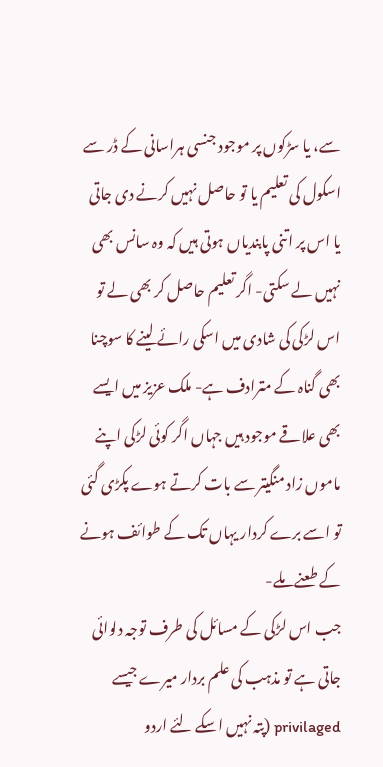سے، یا سڑکوں پر موجود جنسی ہراسانی کے ڈر سے اسکول کی تعلیم یا تو حاصل نہیں کرنے دی جاتی یا اس پر اتنی پابندیاں ہوتی ہیں کہ وہ سانس بھی نہیں لے سکتی- اگر تعلیم حاصل کر بھی لے تو اس لڑکی کی شادی میں اسکی رائے لینے کا سوچنا بھی گناہ کے مترادف ہے- ملک عزیز میں ایسے بھی علاقے موجود ہیں جہاں اگر کوئی لڑکی اپنے ماموں زاد منگیتر سے بات کرتے ہوے پکڑی گئی تو اسے برے کردار یہاں تک کے طوائف ہونے کے طعنے ملے-
جب اس لڑکی کے مسائل کی طرف توجہ دلوائی جاتی ہے تو مذہب کی علم بردار میرے جیسے privilaged (پتہ نہیں اسکے لئے اردو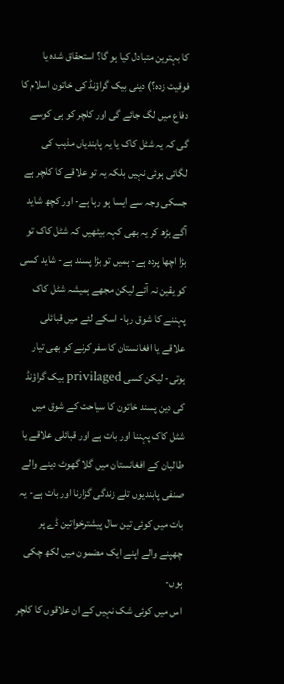کا بہترین متبادل کیا ہو گا؟ استحقاق شدہ یا فوقیت زدہ؟) دینی بیک گراؤنڈ کی خاتون اسلام کا دفاع میں لگ جائے گی اور کلچر کو ہی کوسے گی کہ یہ شٹل کاک یا یہ پابندیاں مذہب کی لگائی ہوئی نہیں بلکہ یہ تو علاقے کا کلچر ہے جسکی وجہ سے ایسا ہو رہا ہے- اور کچھ شاید آگے بڑھ کر یہ بھی کہہ بیٹھیں کہ شٹل کاک تو بڑا اچھا پردہ ہے- ہمیں تو بڑا پسند ہے- شاید کسی کو یقین نہ آئے لیکن مجھے ہمیشہ شٹل کاک پہننے کا شوق رہا- اسکے لئے میں قبائلی علاقے یا افغانستان کا سفر کرنے کو بھی تیار ہوتی- لیکن کسی privilaged بیک گراؤنڈ کی دین پسند خاتون کا سیاحت کے شوق میں شٹل کاک پہننا اور بات ہے اور قبائلی علاقے یا طالبان کے افغانستان میں گلا گھوٹ دینے والے صنفی پابندیوں تلے زندگی گزارنا اور بات ہے- یہ بات میں کوئی تین سال پیشترخواتین ڈے پر چھپنے والے اپنے ایک مضمون میں لکھ چکی ہوں-
اس میں کوئی شک نہیں کے ان علاقوں کا کلچر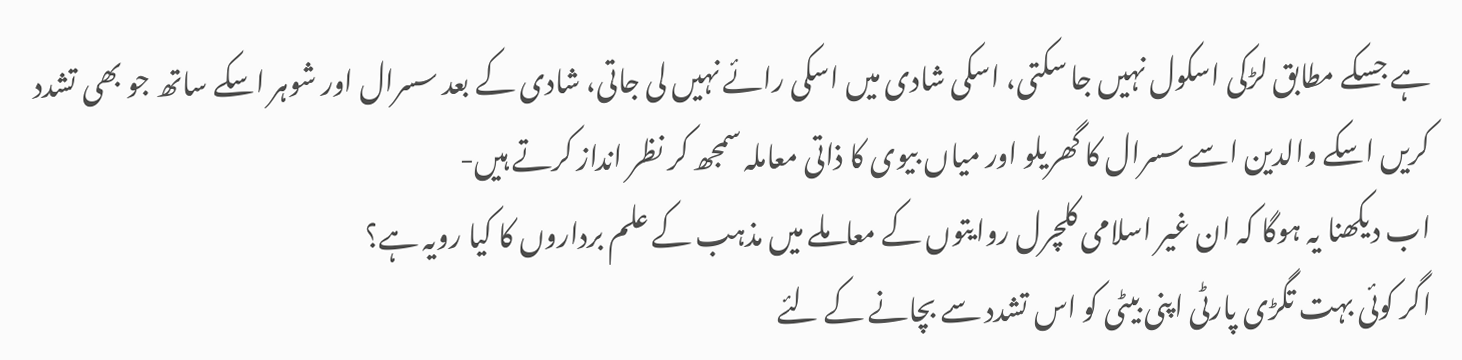ہے جسکے مطابق لڑکی اسکول نہیں جا سکتی، اسکی شادی میں اسکی رائے نہیں لی جاتی، شادی کے بعد سسرال اور شوہر اسکے ساتھ جو بھی تشدد کریں اسکے والدین اسے سسرال کا گھریلو اور میاں بیوی کا ذاتی معاملہ سمجھ کر نظر انداز کرتے ہیں-
اب دیکھنا یہ ہوگا کہ ان غیر اسلامی کلچرل روایتوں کے معاملے میں مذہب کے علم برداروں کا کیا رویہ ہے؟
اگر کوئی بہت تگڑی پارٹی اپنی بیٹی کو اس تشدد سے بچانے کے لئے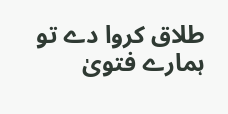طلاق کروا دے تو ہمارے فتویٰ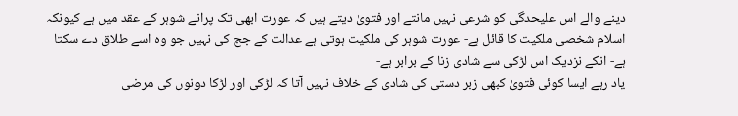دینے والے اس علیحدگی کو شرعی نہیں مانتے اور فتویٰ دیتے ہیں کہ عورت ابھی تک پرانے شوہر کے عقد میں ہے کیونکہ اسلام شخصی ملکیت کا قائل ہے- عورت شوہر کی ملکیت ہوتی ہے عدالت کے جج کی نہیں جو وہ اسے طلاق دے سکتا ہے- انکے نزدیک اس لڑکی سے شادی زنا کے برابر ہے-
یاد رہے ایسا کوئی فتویٰ کبھی زبر دستی کی شادی کے خلاف نہیں آتا کہ لڑکی اور لڑکا دونوں کی مرضی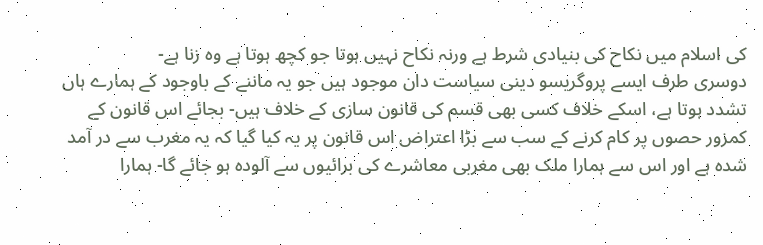کی اسلام میں نکاح کی بنیادی شرط ہے ورنہ نکاح نہیں ہوتا جو کچھ ہوتا ہے وہ زنا ہے-
دوسری طرف ایسے پروگریسو دینی سیاست دان موجود ہیں جو یہ ماننے کے باوجود کے ہمارے ہاں تشدد ہوتا ہے، اسکے خلاف کسی بھی قسم کی قانون سازی کے خلاف ہیں- بجائے اس قانون کے کمزور حصوں پر کام کرنے کے سب سے بڑا اعتراض اس قانون پر یہ کیا گیا کہ یہ مغرب سے در آمد شدہ ہے اور اس سے ہمارا ملک بھی مغربی معاشرے کی برائیوں سے آلودہ ہو جائے گا- ہمارا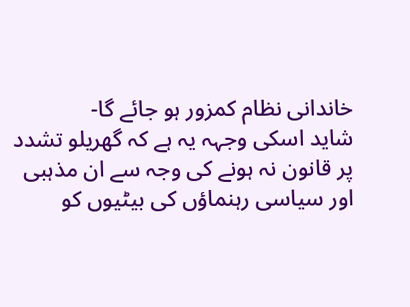خاندانی نظام کمزور ہو جائے گا-
شاید اسکی وجہہ یہ ہے کہ گھریلو تشدد پر قانون نہ ہونے کی وجہ سے ان مذہبی اور سیاسی رہنماؤں کی بیٹیوں کو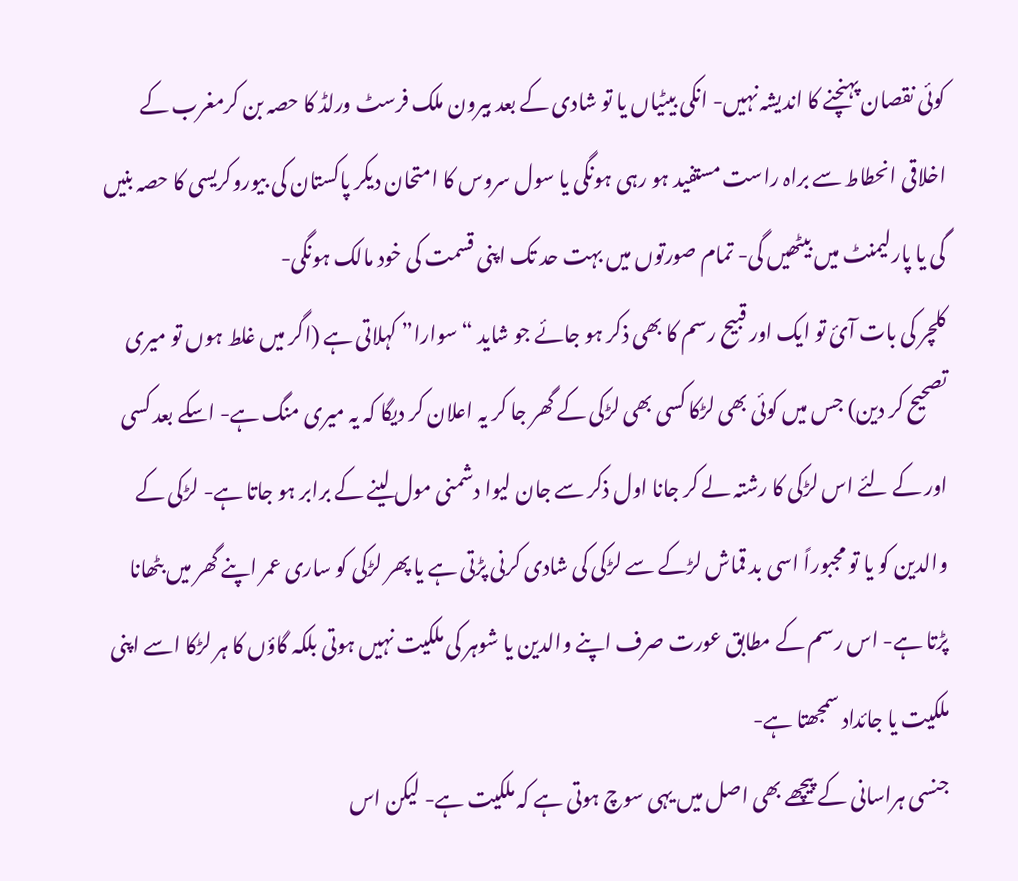کوئی نقصان پہنچنے کا اندیشہ نہیں- انکی بیٹیاں یا تو شادی کے بعد بیرون ملک فرسٹ ورلڈ کا حصہ بن کرمغرب کے اخلاقی انحطاط سے براہ راست مستفید ہو رہی ہونگی یا سول سروس کا امتحان دیکر پاکستان کی بیوروکریسی کا حصہ بنیں گی یا پارلیمنٹ میں بیٹھیں گی- تمام صورتوں میں بہت حد تک اپنی قسمت کی خود مالک ہونگی-
کلچر کی بات آئ تو ایک اور قبیح رسم کا بھی ذکر ہو جائے جو شاید “سوارا” کہلاتی ہے (اگر میں غلط ہوں تو میری تصحیح کر دین) جس میں کوئی بھی لڑکا کسی بھی لڑکی کے گھر جا کر یہ اعلان کر دیگا کہ یہ میری منگ ہے- اسکے بعد کسی اور کے لئے اس لڑکی کا رشتہ لے کر جانا اول ذکر سے جان لیوا دشمنی مول لینے کے برابر ہو جاتا ہے- لڑکی کے والدین کو یا تو مجبوراً اسی بد قماش لڑکے سے لڑکی کی شادی کرنی پڑتی ہے یا پھر لڑکی کو ساری عمر اپنے گھر میں بٹھانا پڑتا ہے- اس رسم کے مطابق عورت صرف اپنے والدین یا شوہر کی ملکیت نہیں ہوتی بلکہ گاؤں کا ہر لڑکا اسے اپنی ملکیت یا جائداد سمجھتا ہے-
جنسی ہراسانی کے پیچھے بھی اصل میں یہی سوچ ہوتی ہے کہ ملکیت ہے- لیکن اس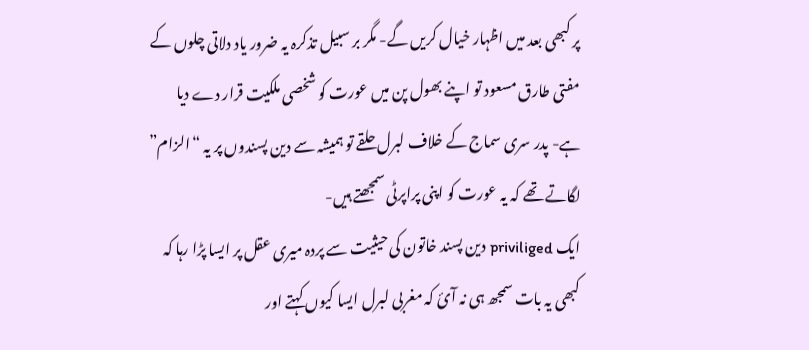پر کبھی بعد میں اظہار خیال کریں گے- مگر بر سبیل تذکرہ یہ ضرور یاد دلاتی چلوں کے مفتی طارق مسعود تو اپنے بھول پن میں عورت کو شخصی ملکیت قرار دے دیا ہے- پدر سری سماج کے خلاف لبرل حلقے تو ہمیشہ سے دین پسندوں پر یہ “الزام” لگاتے تھے کہ یہ عورت کو اپنی پراپرٹی سمجھتے ہیں-
ایک priviliged دین پسند خاتون کی حیثیت سے پردہ میری عقل پر ایسا پڑا رہا کہ کبھی یہ بات سمجھ ہی نہ آئ کہ مغربی لبرل ایسا کیوں کہتے اور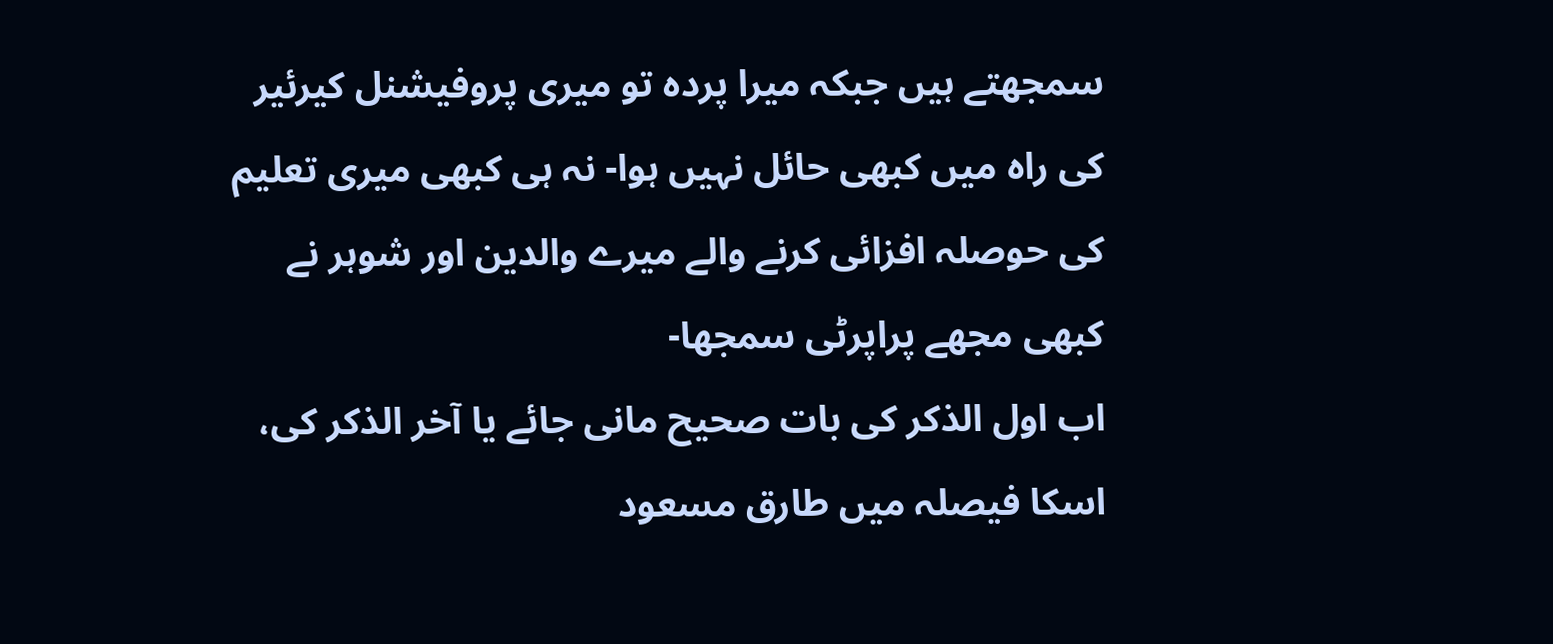سمجھتے ہیں جبکہ میرا پردہ تو میری پروفیشنل کیرئیر کی راہ میں کبھی حائل نہیں ہوا- نہ ہی کبھی میری تعلیم کی حوصلہ افزائی کرنے والے میرے والدین اور شوہر نے کبھی مجھے پراپرٹی سمجھا-
اب اول الذکر کی بات صحیح مانی جائے یا آخر الذکر کی، اسکا فیصلہ میں طارق مسعود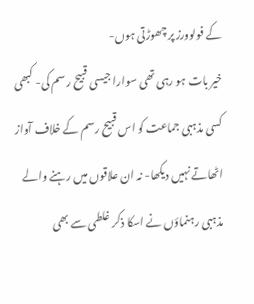کے فولوورز پر چھوڑتی ہوں-
خیر بات ہو رہی تھی سوارا جیسی قبیح رسم کی- کبھی کسی مذہبی جماعت کو اس قبیح رسم کے خلاف آواز اٹھاتے نہیں دیکھا- نہ ان علاقوں میں رہنے والے مذہبی رہنماؤں نے اسکا ذکر غلطی سے بھی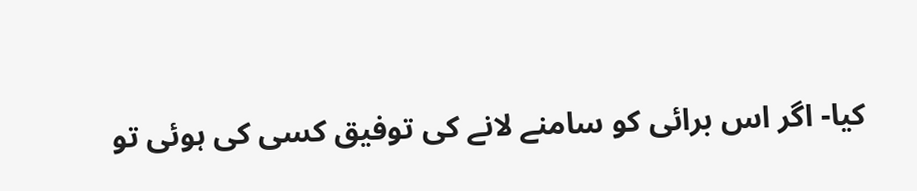کیا- اگر اس برائی کو سامنے لانے کی توفیق کسی کی ہوئی تو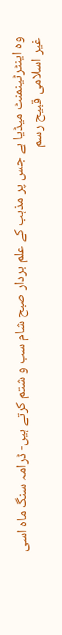وہ اینٹرٹینمنٹ میڈیا ہے جس پر مذہب کے علم بردار صبح شام سب و شتم کرتے ہیں- ڈرامہ سنگ ماہ اسی غیر اسلامی قبیح رسم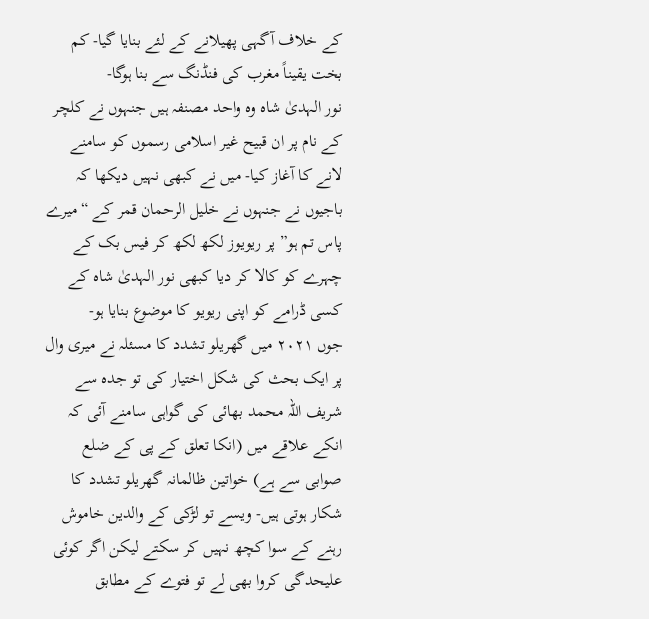کے خلاف آگہی پھیلانے کے لئے بنایا گیا- کم بخت یقیناً مغرب کی فنڈنگ سے بنا ہوگا-
نور الہدیٰ شاہ وہ واحد مصنفہ ہیں جنہوں نے کلچر کے نام پر ان قبیح غیر اسلامی رسموں کو سامنے لانے کا آغاز کیا- میں نے کبھی نہیں دیکھا کہ باجیوں نے جنہوں نے خلیل الرحمان قمر کے “میرے پاس تم ہو” پر ریویوز لکھ لکھ کر فیس بک کے چہرے کو کالا کر دیا کبھی نور الہدیٰ شاہ کے کسی ڈرامے کو اپنی ریویو کا موضوع بنایا ہو-
جوں ٢٠٢١ میں گھریلو تشدد کا مسئلہ نے میری وال پر ایک بحث کی شکل اختیار کی تو جدہ سے شریف اللہ محمد بھائی کی گواہی سامنے آئی کہ انکے علاقے میں (انکا تعلق کے پی کے ضلع صوابی سے ہے) خواتین ظالمانہ گھریلو تشدد کا شکار ہوتی ہیں- ویسے تو لڑکی کے والدین خاموش رہنے کے سوا کچھ نہیں کر سکتے لیکن اگر کوئی علیحدگی کروا بھی لے تو فتوے کے مطابق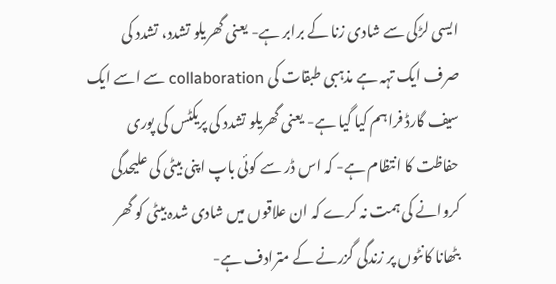ایسی لڑکی سے شادی زنا کے برابر ہے- یعنی گھریلو تشدد، تشدد کی صرف ایک تہہ ہے مذہبی طبقات کی collaboration سے اسے ایک سیف گارڈ فراہم کیا گیا ہے- یعنی گھریلو تشدد کی پریکٹس کی پوری حفاظت کا انتظام ہے- کہ اس ڈر سے کوئی باپ اپنی بیٹی کی علیحدگی کروانے کی ہمت نہ کرے کہ ان علاقوں میں شادی شدہ بیٹی کو گھر بٹھانا کانٹوں پر زندگی گزرنے کے مترادف ہے-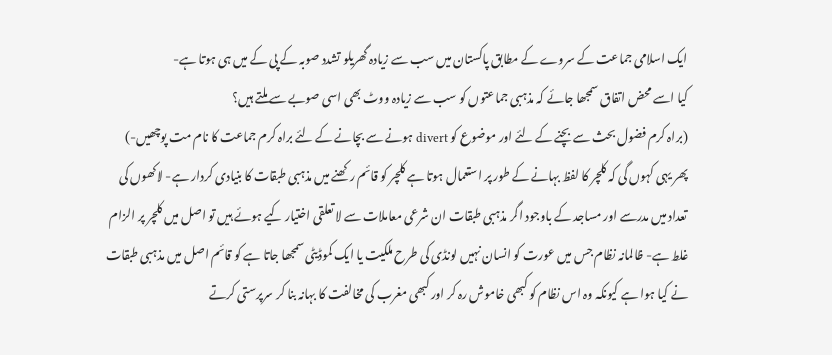ایک اسلامی جماعت کے سروے کے مطابق پاکستان میں سب سے زیادہ گھریلو تشدد صوبہ کے پی کے میں ہی ہوتا ہے-
کیا اسے محض اتفاق سمجھا جائے کہ مذہبی جماعتوں کو سب سے زیادہ ووٹ بھی اسی صوبے سے ملتے ہیں؟
(براہ کرم فضول بحث سے بچنے کے لئے اور موضوع کو divert ہونے سے بچانے کے لئے براہ کرم جماعت کا نام مت پوچھیں-)
پھر یہی کہوں گی کہ کلچر کا لفظ بہانے کے طور پر استعمال ہوتا ہے کلچر کو قائم رکھنے میں مذہبی طبقات کا بنیادی کردار ہے- لاکھوں کی تعداد میں مدرسے اور مساجد کے باوجود اگر مذہبی طبقات ان شرعی معاملات سے لا تعلقی اختیار کیے ہوئے ہیں تو اصل میں کلچر پر الزام غلط ہے- ظالمانہ نظام جس میں عورت کو انسان نہیں لونڈی کی طرح ملکیت یا ایک کموڈیٹی سمجھا جاتا ہے کو قائم اصل میں مذہبی طبقات نے کیا ہوا ہے کیونکہ وہ اس نظام کو کبھی خاموش رہ کر اور کبھی مغرب کی مخالفت کا بہانہ بنا کر سرپرستی کرتے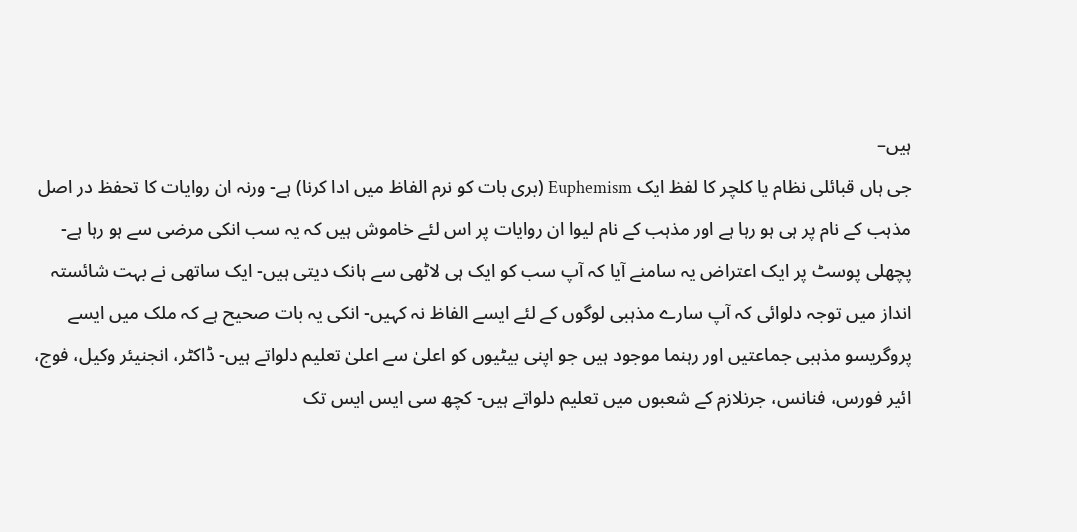ہیں–
جی ہاں قبائلی نظام یا کلچر کا لفظ ایک Euphemism (بری بات کو نرم الفاظ میں ادا کرنا) ہے- ورنہ ان روایات کا تحفظ در اصل مذہب کے نام پر ہی ہو رہا ہے اور مذہب کے نام لیوا ان روایات پر اس لئے خاموش ہیں کہ یہ سب انکی مرضی سے ہو رہا ہے-
پچھلی پوسٹ پر ایک اعتراض یہ سامنے آیا کہ آپ سب کو ایک ہی لاٹھی سے ہانک دیتی ہیں- ایک ساتھی نے بہت شائستہ انداز میں توجہ دلوائی کہ آپ سارے مذہبی لوگوں کے لئے ایسے الفاظ نہ کہیں- انکی یہ بات صحیح ہے کہ ملک میں ایسے پروگریسو مذہبی جماعتیں اور رہنما موجود ہیں جو اپنی بیٹیوں کو اعلیٰ سے اعلیٰ تعلیم دلواتے ہیں- ڈاکٹر، انجنیئر وکیل، فوج، ائیر فورس، فنانس، جرنلازم کے شعبوں میں تعلیم دلواتے ہیں- کچھ سی ایس ایس تک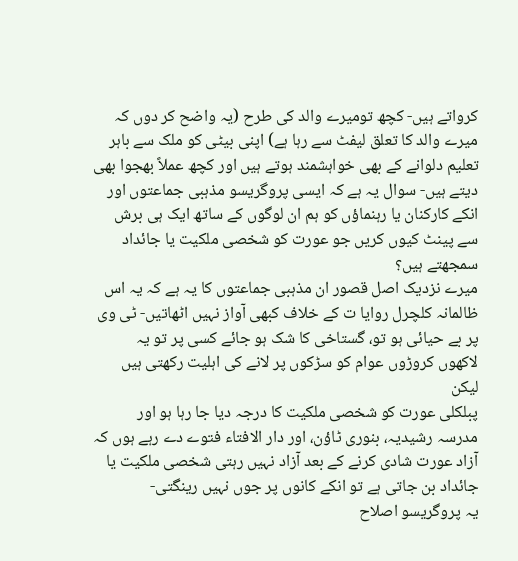کرواتے ہیں- کچھ تومیرے والد کی طرح (یہ واضح کر دوں کہ میرے والد کا تعلق لیفٹ سے رہا ہے) اپنی بیٹی کو ملک سے باہر تعلیم دلوانے کے بھی خواہشمند ہوتے ہیں اور کچھ عملاً بھجوا بھی دیتے ہیں- سوال یہ ہے کہ ایسی پروگریسو مذہبی جماعتوں اور انکے کارکنان یا رہنماؤں کو ہم ان لوگوں کے ساتھ ایک ہی برش سے پینٹ کیوں کریں جو عورت کو شخصی ملکیت یا جائداد سمجھتے ہیں؟
میرے نزدیک اصل قصور ان مذہبی جماعتوں کا یہ ہے کہ یہ اس ظالمانہ کلچرل روایا ت کے خلاف کبھی آواز نہیں اٹھاتیں- ٹی وی پر بے حیائی ہو تو، گستاخی کا شک ہو جائے کسی پر تو یہ لاکھوں کروڑوں عوام کو سڑکوں پر لانے کی اہلیت رکھتی ہیں لیکن
پبلکلی عورت کو شخصی ملکیت کا درجہ دیا جا رہا ہو اور مدرسہ رشیدیہ، بنوری ٹاؤن، اور دار الافتاء فتوے دے رہے ہوں کہ آزاد عورت شادی کرنے کے بعد آزاد نہیں رہتی شخصی ملکیت یا جائداد بن جاتی ہے تو انکے کانوں پر جوں نہیں رینگتی-
یہ پروگریسو اصلاح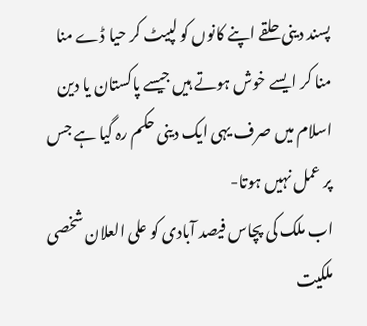پسند دینی حلقے اپنے کانوں کو لپیٹ کر حیا ڈے منا منا کر ایسے خوش ہوتے ہیں جیسے پاکستان یا دین اسلام میں صرف یہی ایک دینی حکم رہ گیا ہے جس پر عمل نہیں ہوتا-
اب ملک کی پچاس فیصد آبادی کو علی العلان شخصی ملکیت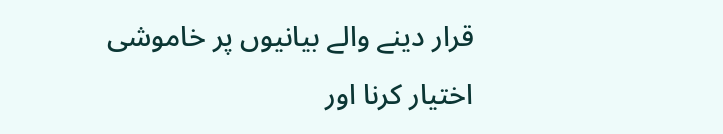قرار دینے والے بیانیوں پر خاموشی اختیار کرنا اور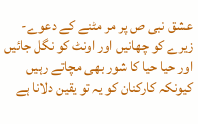عشق نبی ص پر مر مٹنے کے دعوے- زیرے کو چھانیں اور اونٹ کو نگل جائیں اور حیا حیا کا شور بھی مچاتے رہیں کیونکہ کارکنان کو یہ تو یقین دلانا ہے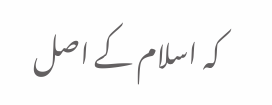کہ اسلام کے اصل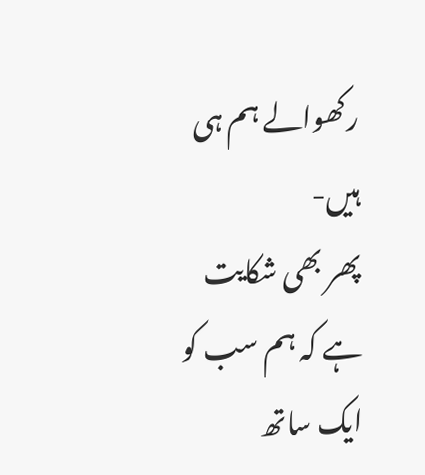رکھوالے ہم ہی ہیں-
پھر بھی شکایت ہے کہ ہم سب کو ایک ساتھ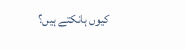کیوں ہانکتے ہیں؟